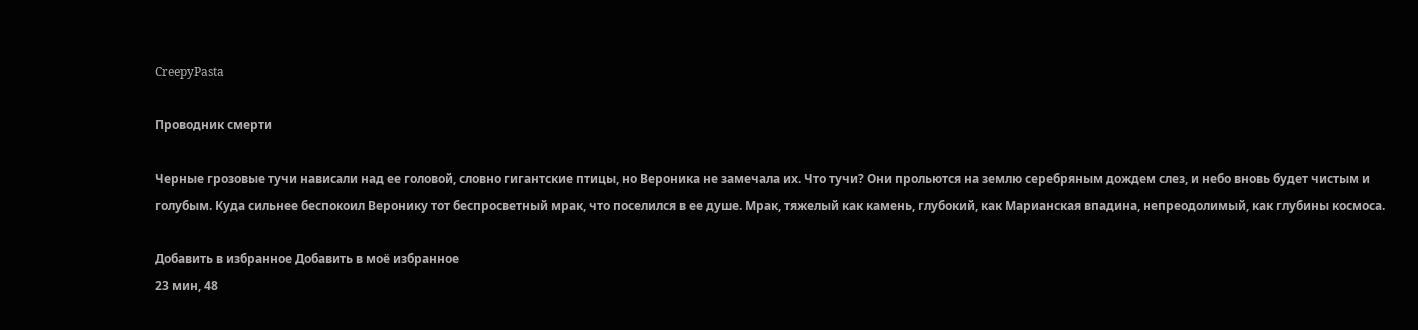CreepyPasta

Проводник смерти

Черные грозовые тучи нависали над ее головой, словно гигантские птицы, но Вероника не замечала их. Что тучи? Они прольются на землю серебряным дождем слез, и небо вновь будет чистым и голубым. Куда сильнее беспокоил Веронику тот беспросветный мрак, что поселился в ее душе. Мрак, тяжелый как камень, глубокий, как Марианская впадина, непреодолимый, как глубины космоса.

Добавить в избранное Добавить в моё избранное
23 мин, 48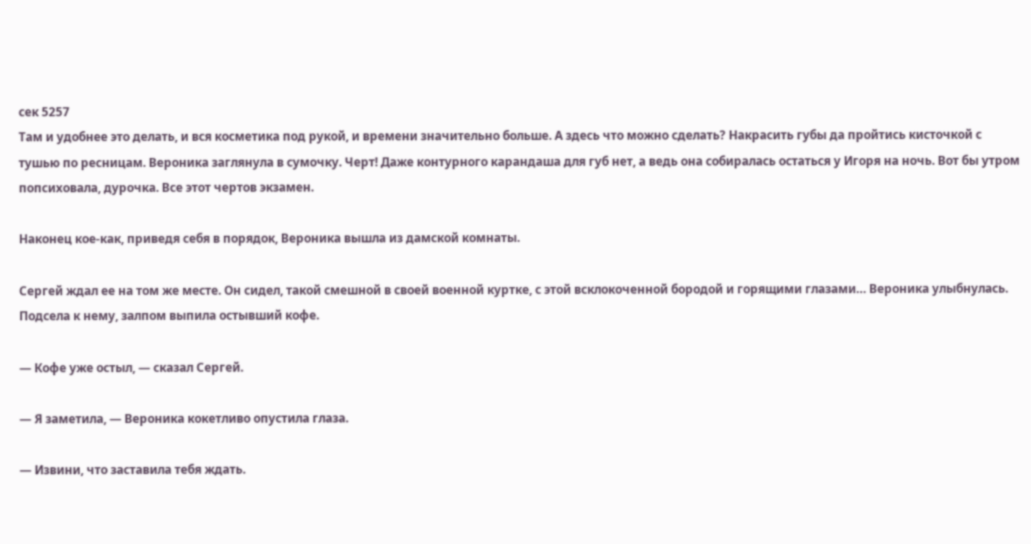сек 5257
Там и удобнее это делать, и вся косметика под рукой, и времени значительно больше. А здесь что можно сделать? Накрасить губы да пройтись кисточкой с тушью по ресницам. Вероника заглянула в сумочку. Черт! Даже контурного карандаша для губ нет, а ведь она собиралась остаться у Игоря на ночь. Вот бы утром попсиховала, дурочка. Все этот чертов экзамен.

Наконец кое-как, приведя себя в порядок, Вероника вышла из дамской комнаты.

Сергей ждал ее на том же месте. Он сидел, такой смешной в своей военной куртке, с этой всклокоченной бородой и горящими глазами… Вероника улыбнулась. Подсела к нему, залпом выпила остывший кофе.

— Кофе уже остыл, — сказал Сергей.

— Я заметила, — Вероника кокетливо опустила глаза.

— Извини, что заставила тебя ждать.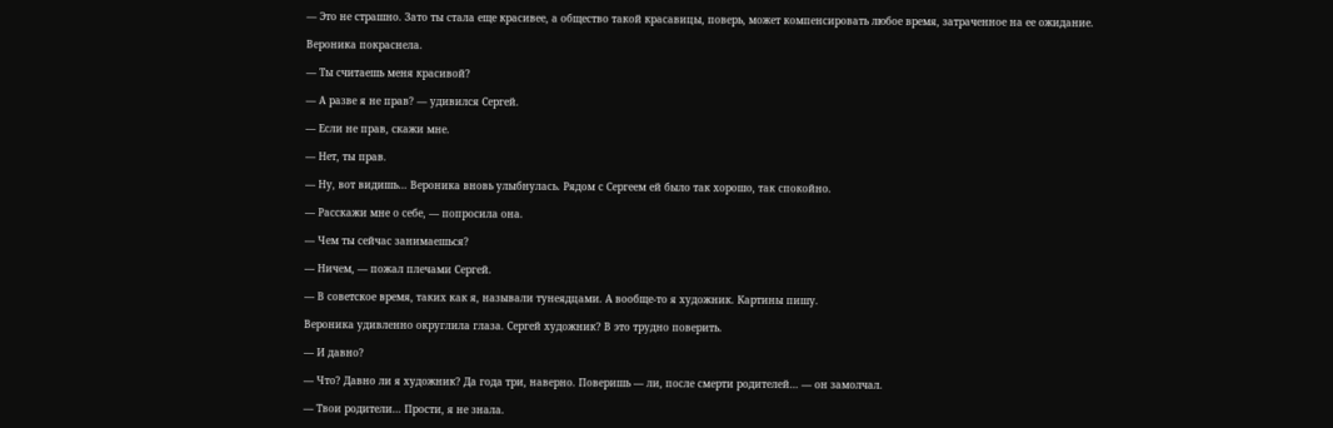— Это не страшно. Зато ты стала еще красивее, а общество такой красавицы, поверь, может компенсировать любое время, затраченное на ее ожидание.

Вероника покраснела.

— Ты считаешь меня красивой?

— А разве я не прав? — удивился Сергей.

— Если не прав, скажи мне.

— Нет, ты прав.

— Ну, вот видишь… Вероника вновь улыбнулась. Рядом с Сергеем ей было так хорошо, так спокойно.

— Расскажи мне о себе, — попросила она.

— Чем ты сейчас занимаешься?

— Ничем, — пожал плечами Сергей.

— В советское время, таких как я, называли тунеядцами. А вообще-то я художник. Картины пишу.

Вероника удивленно округлила глаза. Сергей художник? В это трудно поверить.

— И давно?

— Что? Давно ли я художник? Да года три, наверно. Поверишь — ли, после смерти родителей… — он замолчал.

— Твои родители… Прости, я не знала.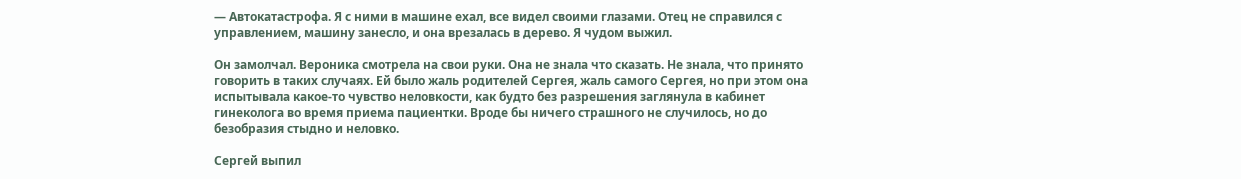— Автокатастрофа. Я с ними в машине ехал, все видел своими глазами. Отец не справился с управлением, машину занесло, и она врезалась в дерево. Я чудом выжил.

Он замолчал. Вероника смотрела на свои руки. Она не знала что сказать. Не знала, что принято говорить в таких случаях. Ей было жаль родителей Сергея, жаль самого Сергея, но при этом она испытывала какое-то чувство неловкости, как будто без разрешения заглянула в кабинет гинеколога во время приема пациентки. Вроде бы ничего страшного не случилось, но до безобразия стыдно и неловко.

Сергей выпил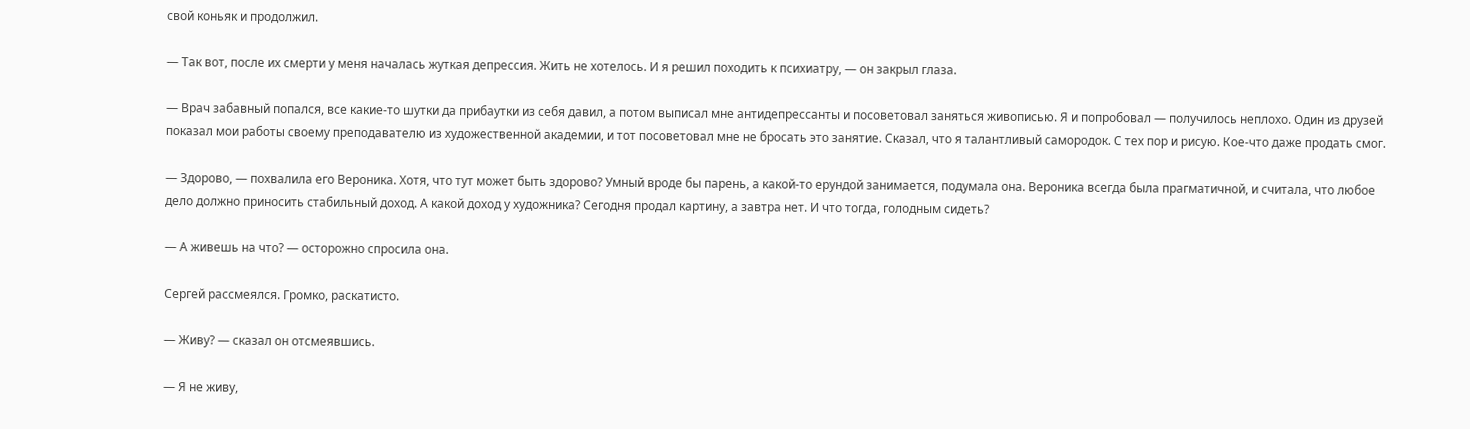свой коньяк и продолжил.

— Так вот, после их смерти у меня началась жуткая депрессия. Жить не хотелось. И я решил походить к психиатру, — он закрыл глаза.

— Врач забавный попался, все какие-то шутки да прибаутки из себя давил, а потом выписал мне антидепрессанты и посоветовал заняться живописью. Я и попробовал — получилось неплохо. Один из друзей показал мои работы своему преподавателю из художественной академии, и тот посоветовал мне не бросать это занятие. Сказал, что я талантливый самородок. С тех пор и рисую. Кое-что даже продать смог.

— Здорово, — похвалила его Вероника. Хотя, что тут может быть здорово? Умный вроде бы парень, а какой-то ерундой занимается, подумала она. Вероника всегда была прагматичной, и считала, что любое дело должно приносить стабильный доход. А какой доход у художника? Сегодня продал картину, а завтра нет. И что тогда, голодным сидеть?

— А живешь на что? — осторожно спросила она.

Сергей рассмеялся. Громко, раскатисто.

— Живу? — сказал он отсмеявшись.

— Я не живу,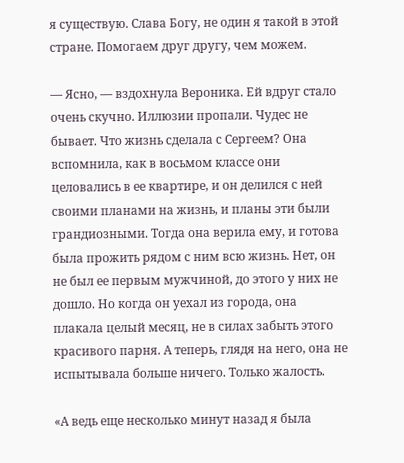я существую. Слава Богу, не один я такой в этой стране. Помогаем друг другу, чем можем.

— Ясно, — вздохнула Вероника. Ей вдруг стало очень скучно. Иллюзии пропали. Чудес не бывает. Что жизнь сделала с Сергеем? Она вспомнила, как в восьмом классе они целовались в ее квартире, и он делился с ней своими планами на жизнь, и планы эти были грандиозными. Тогда она верила ему, и готова была прожить рядом с ним всю жизнь. Нет, он не был ее первым мужчиной, до этого у них не дошло. Но когда он уехал из города, она плакала целый месяц, не в силах забыть этого красивого парня. А теперь, глядя на него, она не испытывала больше ничего. Только жалость.

«А ведь еще несколько минут назад я была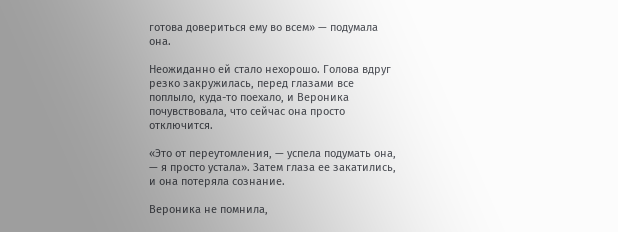готова довериться ему во всем» — подумала она.

Неожиданно ей стало нехорошо. Голова вдруг резко закружилась, перед глазами все поплыло, куда-то поехало, и Вероника почувствовала, что сейчас она просто отключится.

«Это от переутомления, — успела подумать она, — я просто устала». Затем глаза ее закатились, и она потеряла сознание.

Вероника не помнила,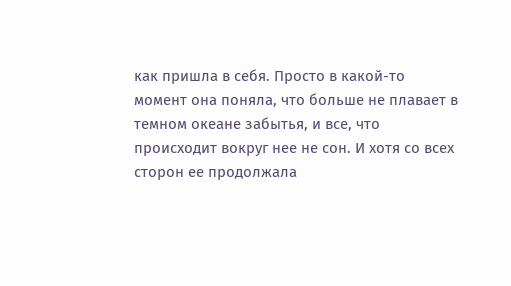как пришла в себя. Просто в какой-то момент она поняла, что больше не плавает в темном океане забытья, и все, что происходит вокруг нее не сон. И хотя со всех сторон ее продолжала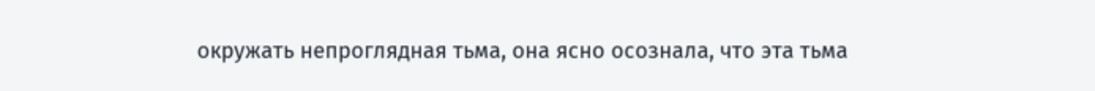окружать непроглядная тьма, она ясно осознала, что эта тьма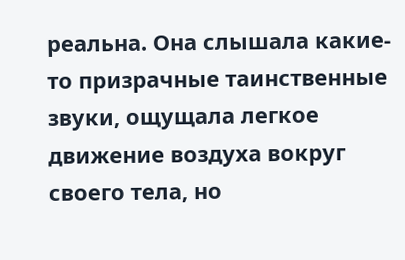реальна. Она слышала какие-то призрачные таинственные звуки, ощущала легкое движение воздуха вокруг своего тела, но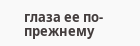глаза ее по-прежнему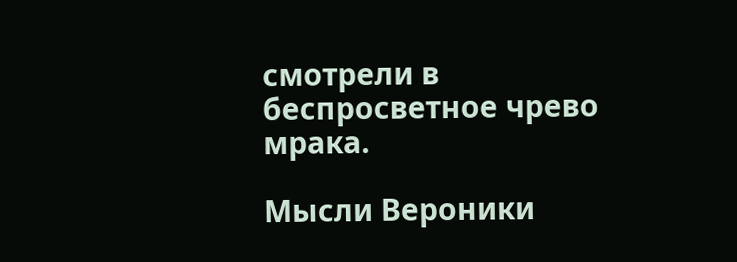смотрели в беспросветное чрево мрака.

Мысли Вероники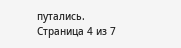путались.
Страница 4 из 7